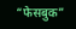“फेसबुक”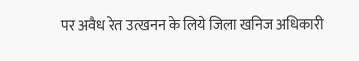पर अवैध रेत उत्खनन के लिये जिला खनिज अधिकारी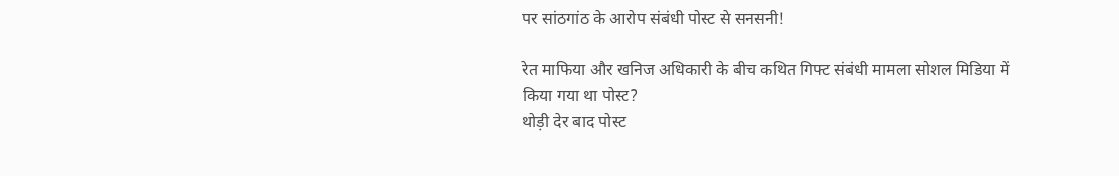पर सांठगांठ के आरोप संबंधी पोस्ट से सनसनी!

रेत माफिया और खनिज अधिकारी के बीच कथित गिफ्ट संबंधी मामला सोशल मिडिया में किया गया था पोस्ट?
थोड़ी देर बाद पोस्ट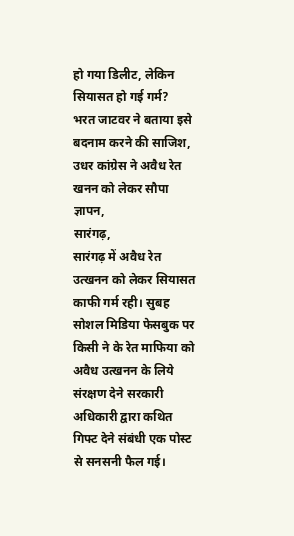हो गया डिलीट, लेकिन सियासत हो गई गर्म?
भरत जाटवर ने बताया इसे बदनाम करने की साजिश,
उधर कांग्रेस ने अवैध रेत खनन को लेकर सौपा ज्ञापन,
सारंगढ़,
सारंगढ़ में अवैध रेत उत्खनन को लेकर सियासत काफी गर्म रही। सुबह सोशल मिडिया फेसबुक पर किसी ने के रेत माफिया को अवैध उत्खनन के लिये संरक्षण देने सरकारी अधिकारी द्वारा कथित गिफ्ट देने संबंधी एक पोस्ट से सनसनी फैल गई।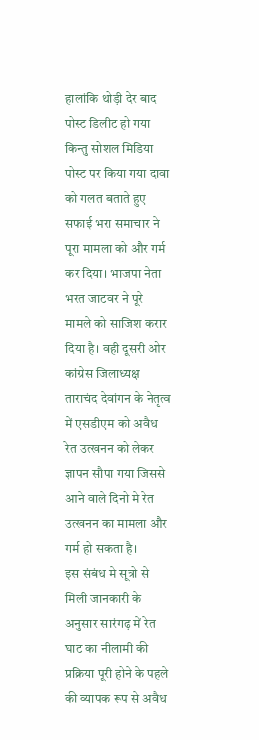हालांकि थोड़ी देर बाद पोस्ट डिलीट हो गया किन्तु सोशल मिडिया पोस्ट पर किया गया दावा को गलत बताते हुए सफाई भरा समाचार ने पूरा मामला को और गर्म कर दिया। भाजपा नेता भरत जाटवर ने पूरे मामले को साजिश करार दिया है। वही दूसरी ओर कांग्रेस जिलाध्यक्ष ताराचंद देवांगन के नेतृत्व में एसडीएम को अवैध रेत उत्खनन को लेकर ज्ञापन सौपा गया जिससे आने वाले दिनो मे रेत उत्खनन का मामला और गर्म हो सकता है।
इस संबंध मे सूत्रो से मिली जानकारी के अनुसार सारंगढ़ में रेत घाट का नीलामी की प्रक्रिया पूरी होने के पहले की व्यापक रूप से अवैध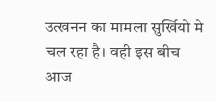उत्खनन का मामला सुर्खियो मे चल रहा है। वही इस बीच आज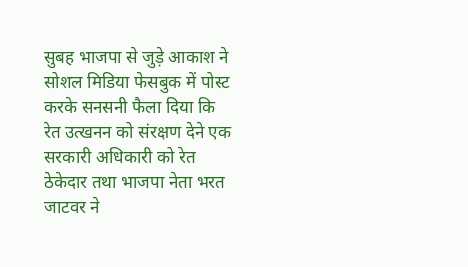सुबह भाजपा से जुड़े आकाश ने सोशल मिडिया फेसबुक में पोस्ट करके सनसनी फैला दिया कि रेत उत्खनन को संरक्षण देने एक सरकारी अधिकारी को रेत ठेकेदार तथा भाजपा नेता भरत जाटवर ने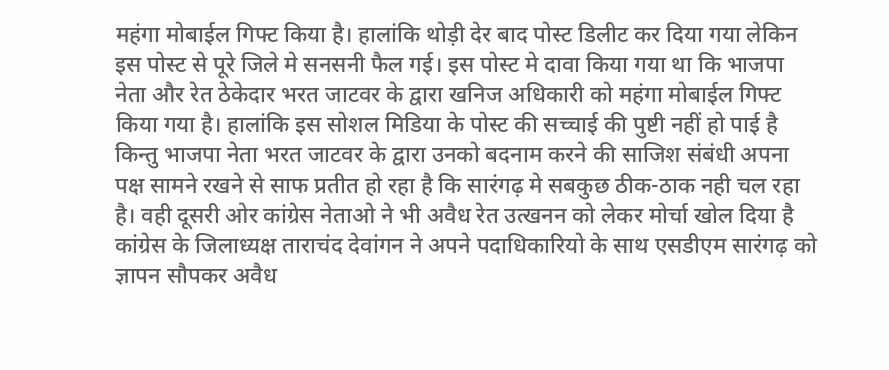महंगा मोबाईल गिफ्ट किया है। हालांकि थोड़ी देर बाद पोस्ट डिलीट कर दिया गया लेकिन इस पोस्ट से पूरे जिले मे सनसनी फैल गई। इस पोस्ट मे दावा किया गया था कि भाजपा नेता और रेत ठेकेदार भरत जाटवर के द्वारा खनिज अधिकारी को महंगा मोबाईल गिफ्ट किया गया है। हालांकि इस सोशल मिडिया के पोस्ट की सच्चाई की पुष्टी नहीं हो पाई है किन्तु भाजपा नेता भरत जाटवर के द्वारा उनको बदनाम करने की साजिश संबंधी अपना पक्ष सामने रखने से साफ प्रतीत हो रहा है कि सारंगढ़ मे सबकुछ ठीक-ठाक नही चल रहा है। वही दूसरी ओर कांग्रेस नेताओ ने भी अवैध रेत उत्खनन को लेकर मोर्चा खोल दिया है कांग्रेस के जिलाध्यक्ष ताराचंद देवांगन ने अपने पदाधिकारियो के साथ एसडीएम सारंगढ़ को ज्ञापन सौपकर अवैध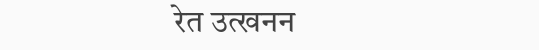रेत उत्खनन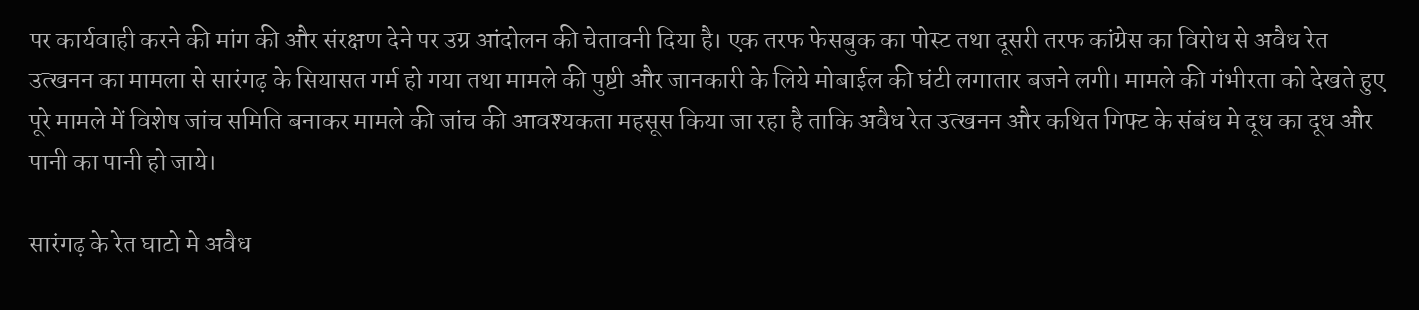पर कार्यवाही करने की मांग की और संरक्षण देने पर उग्र आंदोलन की चेतावनी दिया है। एक तरफ फेसबुक का पोस्ट तथा दूसरी तरफ कांग्रेस का विरोध से अवैध रेत उत्खनन का मामला से सारंगढ़ के सियासत गर्म हो गया तथा मामले की पुष्टी और जानकारी के लिये मोबाईल की घंटी लगातार बजने लगी। मामले की गंभीरता को देखते हुए पूरे मामले में विशेष जांच समिति बनाकर मामले की जांच की आवश्यकता महसूस किया जा रहा है ताकि अवैध रेत उत्खनन और कथित गिफ्ट के संबंध मे दूध का दूध और पानी का पानी हो जाये।

सारंगढ़ के रेत घाटो मे अवैध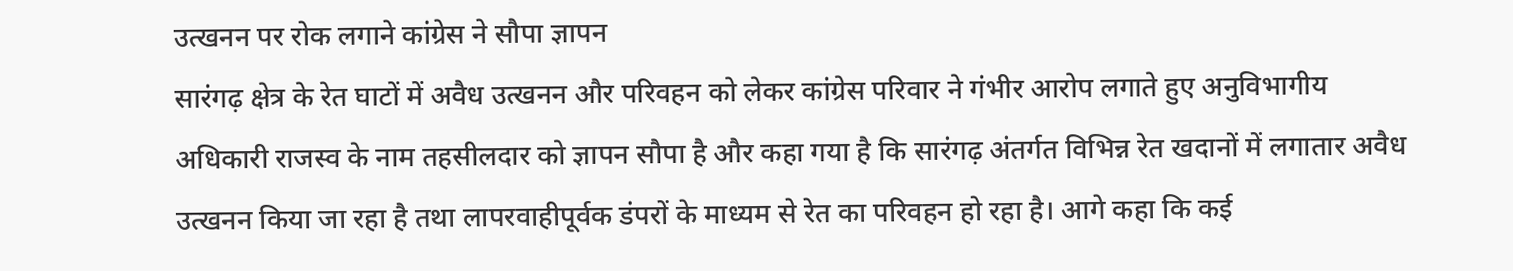उत्खनन पर रोक लगाने कांग्रेस ने सौपा ज्ञापन
सारंगढ़ क्षेत्र के रेत घाटों में अवैध उत्खनन और परिवहन को लेकर कांग्रेस परिवार ने गंभीर आरोप लगाते हुए अनुविभागीय अधिकारी राजस्व के नाम तहसीलदार को ज्ञापन सौपा है और कहा गया है कि सारंगढ़ अंतर्गत विभिन्न रेत खदानों में लगातार अवैध उत्खनन किया जा रहा है तथा लापरवाहीपूर्वक डंपरों के माध्यम से रेत का परिवहन हो रहा है। आगे कहा कि कई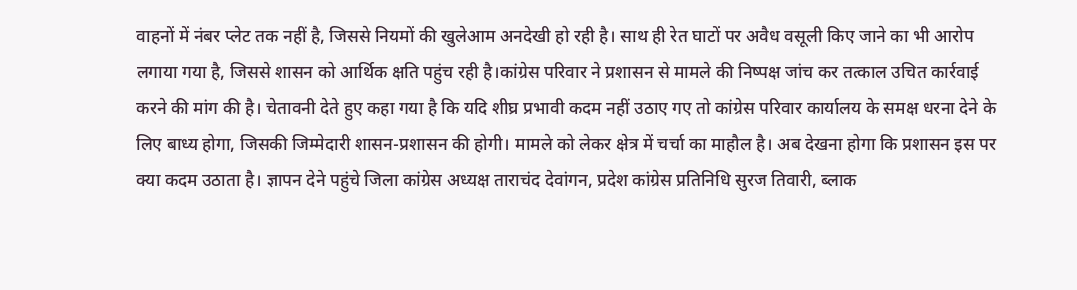वाहनों में नंबर प्लेट तक नहीं है, जिससे नियमों की खुलेआम अनदेखी हो रही है। साथ ही रेत घाटों पर अवैध वसूली किए जाने का भी आरोप लगाया गया है, जिससे शासन को आर्थिक क्षति पहुंच रही है।कांग्रेस परिवार ने प्रशासन से मामले की निष्पक्ष जांच कर तत्काल उचित कार्रवाई करने की मांग की है। चेतावनी देते हुए कहा गया है कि यदि शीघ्र प्रभावी कदम नहीं उठाए गए तो कांग्रेस परिवार कार्यालय के समक्ष धरना देने के लिए बाध्य होगा, जिसकी जिम्मेदारी शासन-प्रशासन की होगी। मामले को लेकर क्षेत्र में चर्चा का माहौल है। अब देखना होगा कि प्रशासन इस पर क्या कदम उठाता है। ज्ञापन देने पहुंचे जिला कांग्रेस अध्यक्ष ताराचंद देवांगन, प्रदेश कांग्रेस प्रतिनिधि सुरज तिवारी, ब्लाक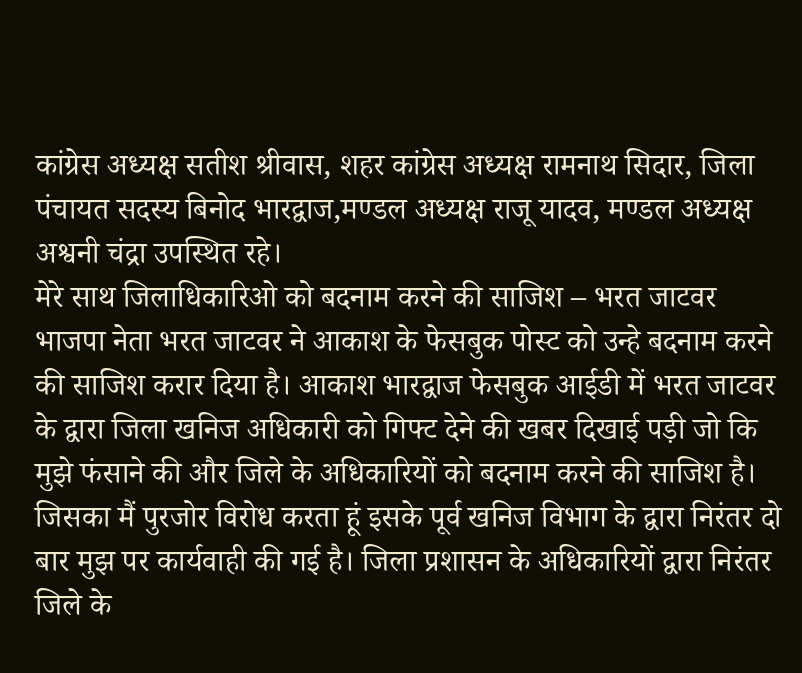कांग्रेस अध्यक्ष सतीश श्रीवास, शहर कांग्रेस अध्यक्ष रामनाथ सिदार, जिला पंचायत सदस्य बिनोद भारद्वाज,मण्डल अध्यक्ष राजू यादव, मण्डल अध्यक्ष अश्वनी चंद्रा उपस्थित रहे।
मेरे साथ जिलाधिकारिओ को बदनाम करने की साजिश – भरत जाटवर
भाजपा नेता भरत जाटवर ने आकाश के फेसबुक पोस्ट को उन्हे बदनाम करने की साजिश करार दिया है। आकाश भारद्वाज फेसबुक आईडी में भरत जाटवर के द्वारा जिला खनिज अधिकारी को गिफ्ट देने की खबर दिखाई पड़ी जो कि मुझे फंसाने की और जिले के अधिकारियों को बदनाम करने की साजिश है। जिसका मैं पुरजोर विरोध करता हूं इसके पूर्व खनिज विभाग के द्वारा निरंतर दो बार मुझ पर कार्यवाही की गई है। जिला प्रशासन के अधिकारियों द्वारा निरंतर जिले के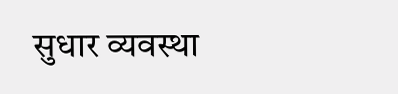सुधार व्यवस्था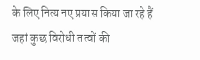के लिए नित्य नए प्रयास किया जा रहे हैं जहां कुछ विरोधी तत्वों की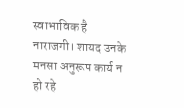स्वाभाविक है नाराजगी। शायद उनके मनसा अनुरूप कार्य न हो रहे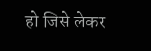हो जिसे लेकर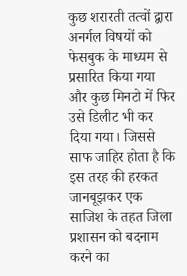कुछ शरारती तत्वों द्वारा अनर्गल विषयों को फेसबुक के माध्यम से प्रसारित किया गया और कुछ मिनटो में फिर उसे डिलीट भी कर दिया गया। जिससे साफ जाहिर होता है कि इस तरह की हरकत जानबूझकर एक साजिश के तहत जिला प्रशासन को बदनाम करने का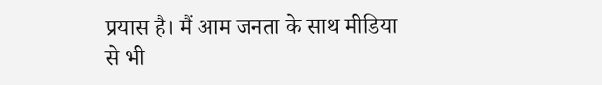प्रयास है। मैं आम जनता के साथ मीडिया से भी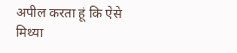अपील करता हूं कि ऐसे मिथ्या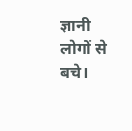ज्ञानी लोगों से बचे।